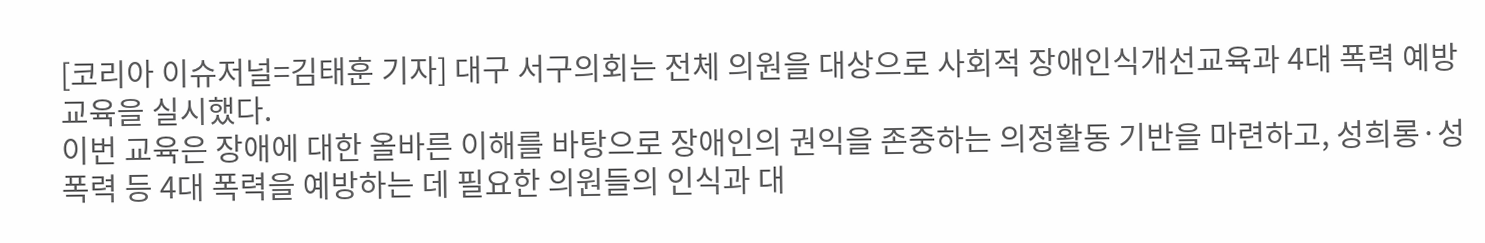[코리아 이슈저널=김태훈 기자] 대구 서구의회는 전체 의원을 대상으로 사회적 장애인식개선교육과 4대 폭력 예방교육을 실시했다.
이번 교육은 장애에 대한 올바른 이해를 바탕으로 장애인의 권익을 존중하는 의정활동 기반을 마련하고, 성희롱·성폭력 등 4대 폭력을 예방하는 데 필요한 의원들의 인식과 대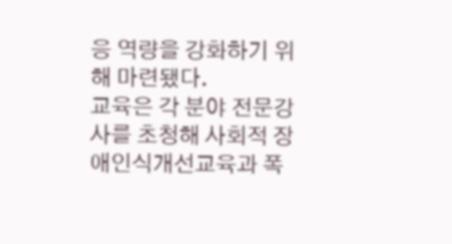응 역량을 강화하기 위해 마련됐다.
교육은 각 분야 전문강사를 초청해 사회적 장애인식개선교육과 폭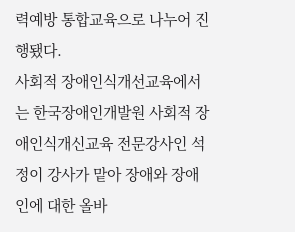력예방 통합교육으로 나누어 진행됐다.
사회적 장애인식개선교육에서는 한국장애인개발원 사회적 장애인식개신교육 전문강사인 석정이 강사가 맡아 장애와 장애인에 대한 올바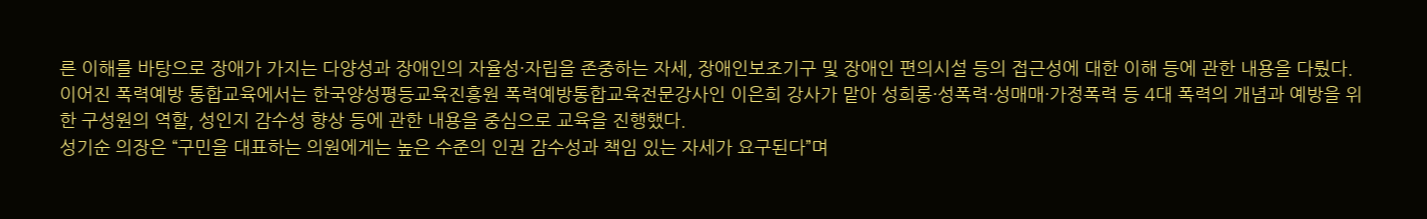른 이해를 바탕으로 장애가 가지는 다양성과 장애인의 자율성·자립을 존중하는 자세, 장애인보조기구 및 장애인 편의시설 등의 접근성에 대한 이해 등에 관한 내용을 다뤘다.
이어진 폭력예방 통합교육에서는 한국양성평등교육진흥원 폭력예방통합교육전문강사인 이은희 강사가 맡아 성희롱·성폭력·성매매·가정폭력 등 4대 폭력의 개념과 예방을 위한 구성원의 역할, 성인지 감수성 향상 등에 관한 내용을 중심으로 교육을 진행했다.
성기순 의장은 “구민을 대표하는 의원에게는 높은 수준의 인권 감수성과 책임 있는 자세가 요구된다”며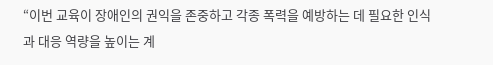“이번 교육이 장애인의 권익을 존중하고 각종 폭력을 예방하는 데 필요한 인식과 대응 역량을 높이는 계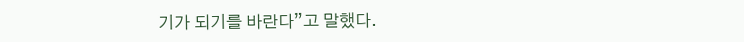기가 되기를 바란다”고 말했다.